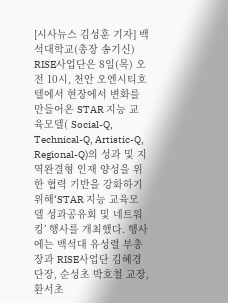[시사뉴스 김성훈 기자] 백석대학교(총장 송기신) RISE사업단은 8일(목) 오전 10시, 천안 오엔시티호텔에서 현장에서 변화를 만들어온 STAR 지능 교육모델( Social-Q, Technical-Q, Artistic-Q, Regional-Q)의 성과 및 지역완결형 인재 양성을 위한 협력 기반을 강화하기 위해‘STAR 지능 교육모델 성과공유회 및 네트워킹’ 행사를 개최했다. 행사에는 백석대 유성렬 부총장과 RISE사업단 김혜경 단장, 순성초 박호철 교장, 환서초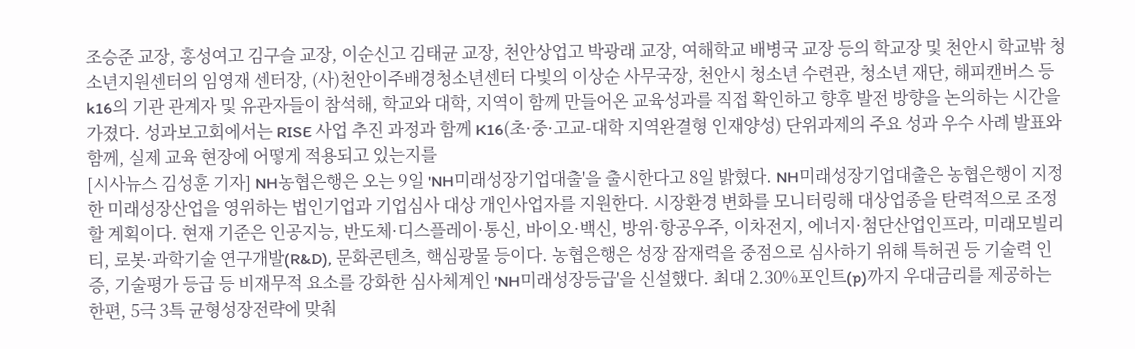조승준 교장, 홍성여고 김구슬 교장, 이순신고 김태균 교장, 천안상업고 박광래 교장, 여해학교 배병국 교장 등의 학교장 및 천안시 학교밖 청소년지원센터의 임영재 센터장, (사)천안이주배경청소년센터 다빛의 이상순 사무국장, 천안시 청소년 수련관, 청소년 재단, 해피캔버스 등 k16의 기관 관계자 및 유관자들이 참석해, 학교와 대학, 지역이 함께 만들어온 교육성과를 직접 확인하고 향후 발전 방향을 논의하는 시간을 가졌다. 성과보고회에서는 RISE 사업 추진 과정과 함께 K16(초·중·고교-대학 지역완결형 인재양성) 단위과제의 주요 성과 우수 사례 발표와 함께, 실제 교육 현장에 어떻게 적용되고 있는지를
[시사뉴스 김성훈 기자] NH농협은행은 오는 9일 'NH미래성장기업대출'을 출시한다고 8일 밝혔다. NH미래성장기업대출은 농협은행이 지정한 미래성장산업을 영위하는 법인기업과 기업심사 대상 개인사업자를 지원한다. 시장환경 변화를 모니터링해 대상업종을 탄력적으로 조정할 계획이다. 현재 기준은 인공지능, 반도체·디스플레이·통신, 바이오·백신, 방위·항공우주, 이차전지, 에너지·첨단산업인프라, 미래모빌리티, 로봇·과학기술 연구개발(R&D), 문화콘텐츠, 핵심광물 등이다. 농협은행은 성장 잠재력을 중점으로 심사하기 위해 특허권 등 기술력 인증, 기술평가 등급 등 비재무적 요소를 강화한 심사체계인 'NH미래성장등급'을 신설했다. 최대 2.30%포인트(p)까지 우대금리를 제공하는 한편, 5극 3특 균형성장전략에 맞춰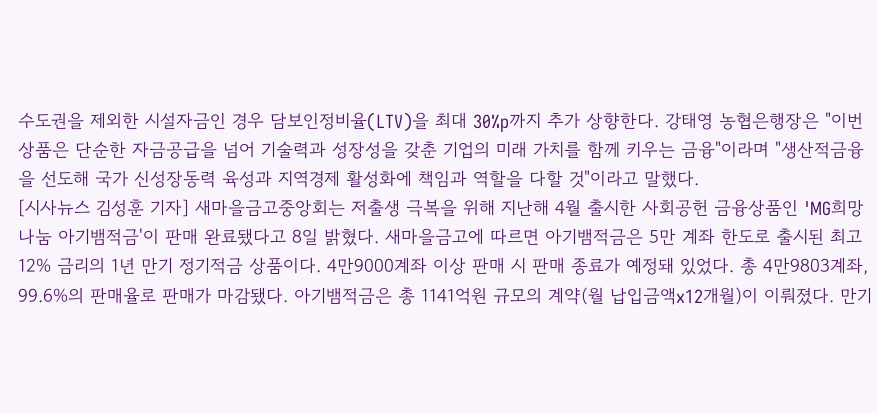수도권을 제외한 시설자금인 경우 담보인정비율(LTV)을 최대 30%p까지 추가 상향한다. 강태영 농협은행장은 "이번 상품은 단순한 자금공급을 넘어 기술력과 성장성을 갖춘 기업의 미래 가치를 함께 키우는 금융"이라며 "생산적금융을 선도해 국가 신성장동력 육성과 지역경제 활성화에 책임과 역할을 다할 것"이라고 말했다.
[시사뉴스 김성훈 기자] 새마을금고중앙회는 저출생 극복을 위해 지난해 4월 출시한 사회공헌 금융상품인 'MG희망나눔 아기뱀적금'이 판매 완료됐다고 8일 밝혔다. 새마을금고에 따르면 아기뱀적금은 5만 계좌 한도로 출시된 최고 12% 금리의 1년 만기 정기적금 상품이다. 4만9000계좌 이상 판매 시 판매 종료가 예정돼 있었다. 총 4만9803계좌, 99.6%의 판매율로 판매가 마감됐다. 아기뱀적금은 총 1141억원 규모의 계약(월 납입금액x12개월)이 이뤄졌다. 만기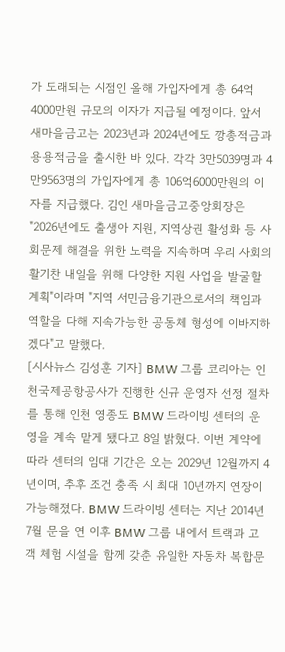가 도래되는 시점인 올해 가입자에게 총 64억4000만원 규모의 이자가 지급될 예정이다. 앞서 새마을금고는 2023년과 2024년에도 깡총적금과 용용적금을 출시한 바 있다. 각각 3만5039명과 4만9563명의 가입자에게 총 106억6000만원의 이자를 지급했다. 김인 새마을금고중앙회장은 "2026년에도 출생아 지원, 지역상권 활성화 등 사회문제 해결을 위한 노력을 지속하며 우리 사회의 활기찬 내일을 위해 다양한 지원 사업을 발굴할 계획"이라며 "지역 서민금융기관으로서의 책임과 역할을 다해 지속가능한 공동체 형성에 이바지하겠다"고 말했다.
[시사뉴스 김성훈 기자] BMW 그룹 코리아는 인천국제공항공사가 진행한 신규 운영자 선정 절차를 통해 인천 영종도 BMW 드라이빙 센터의 운영을 계속 맡게 됐다고 8일 밝혔다. 이번 계약에 따라 센터의 임대 기간은 오는 2029년 12월까지 4년이며, 추후 조건 충족 시 최대 10년까지 연장이 가능해졌다. BMW 드라이빙 센터는 지난 2014년 7월 문을 연 이후 BMW 그룹 내에서 트랙과 고객 체험 시설을 함께 갖춘 유일한 자동차 복합문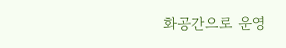화공간으로 운영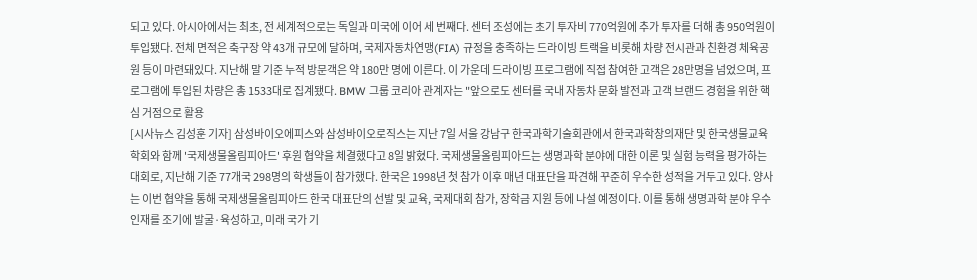되고 있다. 아시아에서는 최초, 전 세계적으로는 독일과 미국에 이어 세 번째다. 센터 조성에는 초기 투자비 770억원에 추가 투자를 더해 총 950억원이 투입됐다. 전체 면적은 축구장 약 43개 규모에 달하며, 국제자동차연맹(FIA) 규정을 충족하는 드라이빙 트랙을 비롯해 차량 전시관과 친환경 체육공원 등이 마련돼있다. 지난해 말 기준 누적 방문객은 약 180만 명에 이른다. 이 가운데 드라이빙 프로그램에 직접 참여한 고객은 28만명을 넘었으며, 프로그램에 투입된 차량은 총 1533대로 집계됐다. BMW 그룹 코리아 관계자는 "앞으로도 센터를 국내 자동차 문화 발전과 고객 브랜드 경험을 위한 핵심 거점으로 활용
[시사뉴스 김성훈 기자] 삼성바이오에피스와 삼성바이오로직스는 지난 7일 서울 강남구 한국과학기술회관에서 한국과학창의재단 및 한국생물교육학회와 함께 '국제생물올림피아드' 후원 협약을 체결했다고 8일 밝혔다. 국제생물올림피아드는 생명과학 분야에 대한 이론 및 실험 능력을 평가하는 대회로, 지난해 기준 77개국 298명의 학생들이 참가했다. 한국은 1998년 첫 참가 이후 매년 대표단을 파견해 꾸준히 우수한 성적을 거두고 있다. 양사는 이번 협약을 통해 국제생물올림피아드 한국 대표단의 선발 및 교육, 국제대회 참가, 장학금 지원 등에 나설 예정이다. 이를 통해 생명과학 분야 우수 인재를 조기에 발굴·육성하고, 미래 국가 기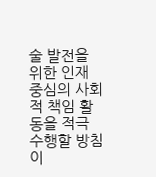술 발전을 위한 인재 중심의 사회적 책임 활동을 적극 수행할 방침이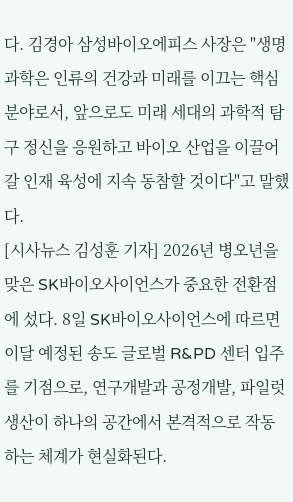다. 김경아 삼성바이오에피스 사장은 "생명과학은 인류의 건강과 미래를 이끄는 핵심 분야로서, 앞으로도 미래 세대의 과학적 탐구 정신을 응원하고 바이오 산업을 이끌어갈 인재 육성에 지속 동참할 것이다"고 말했다.
[시사뉴스 김성훈 기자] 2026년 병오년을 맞은 SK바이오사이언스가 중요한 전환점에 섰다. 8일 SK바이오사이언스에 따르면 이달 예정된 송도 글로벌 R&PD 센터 입주를 기점으로, 연구개발과 공정개발, 파일럿 생산이 하나의 공간에서 본격적으로 작동하는 체계가 현실화된다.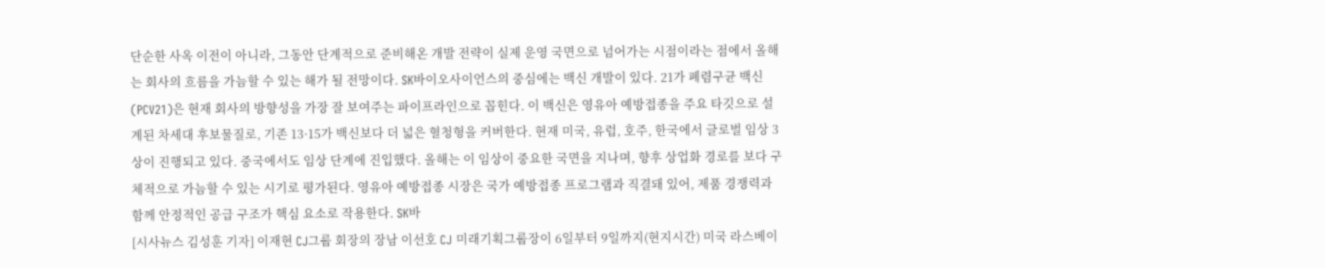단순한 사옥 이전이 아니라, 그동안 단계적으로 준비해온 개발 전략이 실제 운영 국면으로 넘어가는 시점이라는 점에서 올해는 회사의 흐름을 가늠할 수 있는 해가 될 전망이다. SK바이오사이언스의 중심에는 백신 개발이 있다. 21가 폐렴구균 백신(PCV21)은 현재 회사의 방향성을 가장 잘 보여주는 파이프라인으로 꼽힌다. 이 백신은 영유아 예방접종을 주요 타깃으로 설계된 차세대 후보물질로, 기존 13·15가 백신보다 더 넓은 혈청형을 커버한다. 현재 미국, 유럽, 호주, 한국에서 글로벌 임상 3상이 진행되고 있다. 중국에서도 임상 단계에 진입했다. 올해는 이 임상이 중요한 국면을 지나며, 향후 상업화 경로를 보다 구체적으로 가늠할 수 있는 시기로 평가된다. 영유아 예방접종 시장은 국가 예방접종 프로그램과 직결돼 있어, 제품 경쟁력과 함께 안정적인 공급 구조가 핵심 요소로 작용한다. SK바
[시사뉴스 김성훈 기자] 이재현 CJ그룹 회장의 장남 이선호 CJ 미래기획그룹장이 6일부터 9일까지(현지시간) 미국 라스베이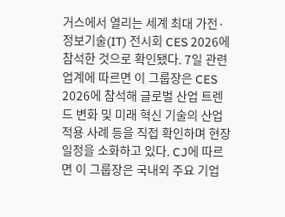거스에서 열리는 세계 최대 가전·정보기술(IT) 전시회 CES 2026에 참석한 것으로 확인됐다. 7일 관련 업계에 따르면 이 그룹장은 CES 2026에 참석해 글로벌 산업 트렌드 변화 및 미래 혁신 기술의 산업 적용 사례 등을 직접 확인하며 현장 일정을 소화하고 있다. CJ에 따르면 이 그룹장은 국내외 주요 기업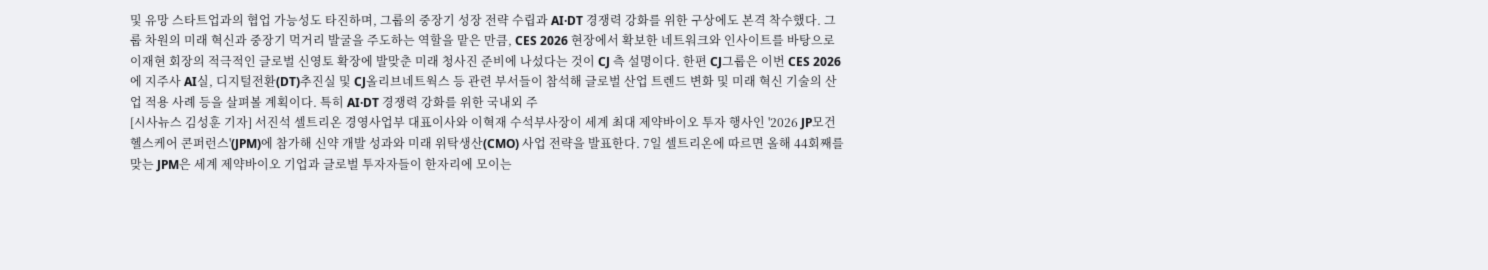및 유망 스타트업과의 협업 가능성도 타진하며, 그룹의 중장기 성장 전략 수립과 AI·DT 경쟁력 강화를 위한 구상에도 본격 착수했다. 그룹 차원의 미래 혁신과 중장기 먹거리 발굴을 주도하는 역할을 맡은 만큼, CES 2026 현장에서 확보한 네트워크와 인사이트를 바탕으로 이재현 회장의 적극적인 글로벌 신영토 확장에 발맞춘 미래 청사진 준비에 나섰다는 것이 CJ 측 설명이다. 한편 CJ그룹은 이번 CES 2026에 지주사 AI실, 디지털전환(DT)추진실 및 CJ올리브네트웍스 등 관련 부서들이 참석해 글로벌 산업 트렌드 변화 및 미래 혁신 기술의 산업 적용 사례 등을 살펴볼 계획이다. 특히 AI·DT 경쟁력 강화를 위한 국내외 주
[시사뉴스 김성훈 기자] 서진석 셀트리온 경영사업부 대표이사와 이혁재 수석부사장이 세계 최대 제약바이오 투자 행사인 '2026 JP모건 헬스케어 콘퍼런스'(JPM)에 참가해 신약 개발 성과와 미래 위탁생산(CMO) 사업 전략을 발표한다. 7일 셀트리온에 따르면 올해 44회째를 맞는 JPM은 세계 제약바이오 기업과 글로벌 투자자들이 한자리에 모이는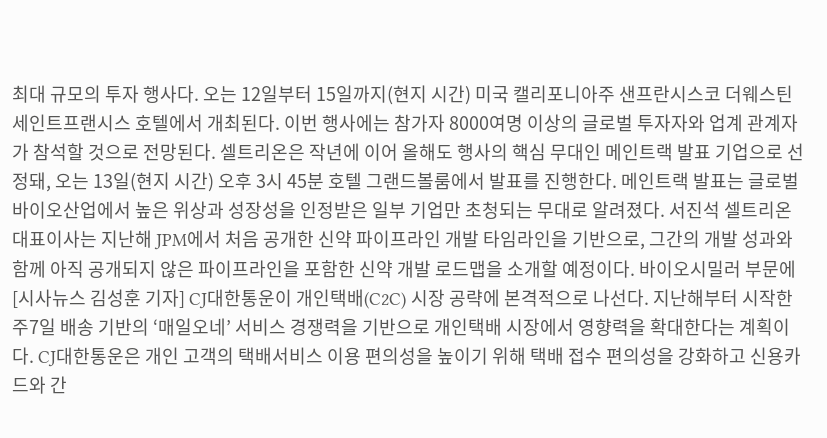최대 규모의 투자 행사다. 오는 12일부터 15일까지(현지 시간) 미국 캘리포니아주 샌프란시스코 더웨스틴세인트프랜시스 호텔에서 개최된다. 이번 행사에는 참가자 8000여명 이상의 글로벌 투자자와 업계 관계자가 참석할 것으로 전망된다. 셀트리온은 작년에 이어 올해도 행사의 핵심 무대인 메인트랙 발표 기업으로 선정돼, 오는 13일(현지 시간) 오후 3시 45분 호텔 그랜드볼룸에서 발표를 진행한다. 메인트랙 발표는 글로벌 바이오산업에서 높은 위상과 성장성을 인정받은 일부 기업만 초청되는 무대로 알려졌다. 서진석 셀트리온 대표이사는 지난해 JPM에서 처음 공개한 신약 파이프라인 개발 타임라인을 기반으로, 그간의 개발 성과와 함께 아직 공개되지 않은 파이프라인을 포함한 신약 개발 로드맵을 소개할 예정이다. 바이오시밀러 부문에
[시사뉴스 김성훈 기자] CJ대한통운이 개인택배(C2C) 시장 공략에 본격적으로 나선다. 지난해부터 시작한 주7일 배송 기반의 ‘매일오네’ 서비스 경쟁력을 기반으로 개인택배 시장에서 영향력을 확대한다는 계획이다. CJ대한통운은 개인 고객의 택배서비스 이용 편의성을 높이기 위해 택배 접수 편의성을 강화하고 신용카드와 간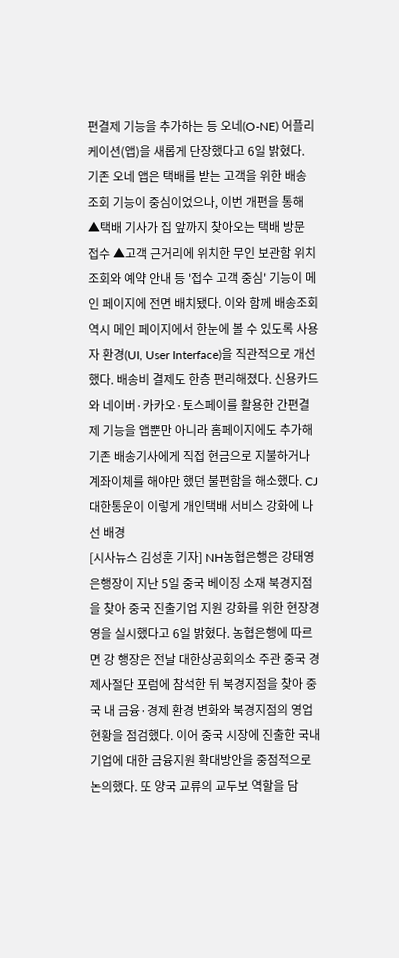편결제 기능을 추가하는 등 오네(O-NE) 어플리케이션(앱)을 새롭게 단장했다고 6일 밝혔다. 기존 오네 앱은 택배를 받는 고객을 위한 배송 조회 기능이 중심이었으나, 이번 개편을 통해 ▲택배 기사가 집 앞까지 찾아오는 택배 방문 접수 ▲고객 근거리에 위치한 무인 보관함 위치 조회와 예약 안내 등 '접수 고객 중심' 기능이 메인 페이지에 전면 배치됐다. 이와 함께 배송조회 역시 메인 페이지에서 한눈에 볼 수 있도록 사용자 환경(UI, User Interface)을 직관적으로 개선했다. 배송비 결제도 한층 편리해졌다. 신용카드와 네이버·카카오·토스페이를 활용한 간편결제 기능을 앱뿐만 아니라 홈페이지에도 추가해 기존 배송기사에게 직접 현금으로 지불하거나 계좌이체를 해야만 했던 불편함을 해소했다. CJ대한통운이 이렇게 개인택배 서비스 강화에 나선 배경
[시사뉴스 김성훈 기자] NH농협은행은 강태영 은행장이 지난 5일 중국 베이징 소재 북경지점을 찾아 중국 진출기업 지원 강화를 위한 현장경영을 실시했다고 6일 밝혔다. 농협은행에 따르면 강 행장은 전날 대한상공회의소 주관 중국 경제사절단 포럼에 참석한 뒤 북경지점을 찾아 중국 내 금융·경제 환경 변화와 북경지점의 영업 현황을 점검했다. 이어 중국 시장에 진출한 국내기업에 대한 금융지원 확대방안을 중점적으로 논의했다. 또 양국 교류의 교두보 역할을 담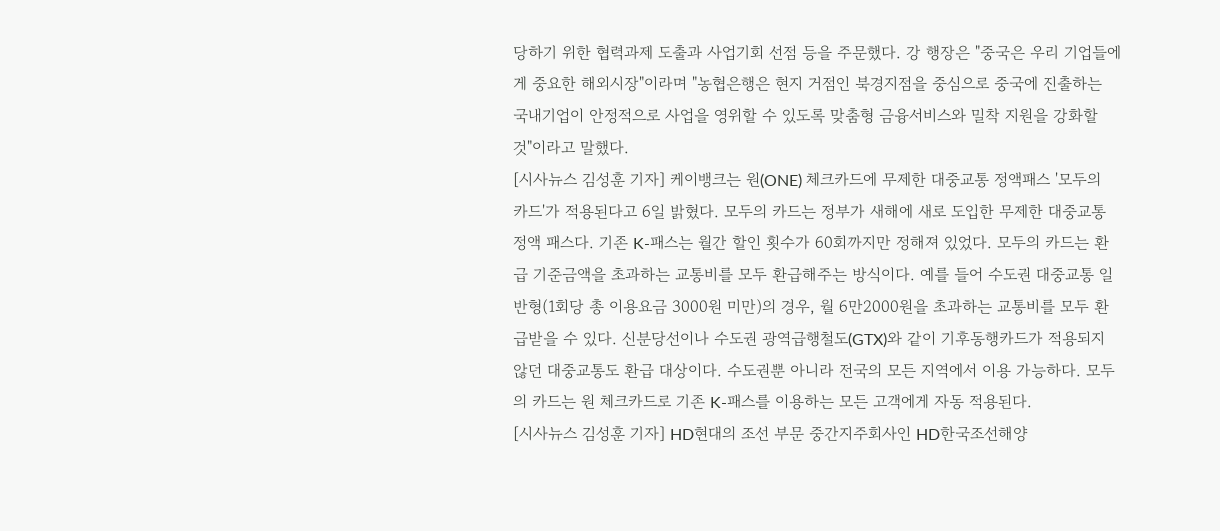당하기 위한 협력과제 도출과 사업기회 선점 등을 주문했다. 강 행장은 "중국은 우리 기업들에게 중요한 해외시장"이라며 "농협은행은 현지 거점인 북경지점을 중심으로 중국에 진출하는 국내기업이 안정적으로 사업을 영위할 수 있도록 맞춤형 금융서비스와 밀착 지원을 강화할 것"이라고 말했다.
[시사뉴스 김성훈 기자] 케이뱅크는 원(ONE) 체크카드에 무제한 대중교통 정액패스 '모두의 카드'가 적용된다고 6일 밝혔다. 모두의 카드는 정부가 새해에 새로 도입한 무제한 대중교통 정액 패스다. 기존 K-패스는 월간 할인 횟수가 60회까지만 정해져 있었다. 모두의 카드는 환급 기준금액을 초과하는 교통비를 모두 환급해주는 방식이다. 예를 들어 수도권 대중교통 일반형(1회당 총 이용요금 3000원 미만)의 경우, 월 6만2000원을 초과하는 교통비를 모두 환급받을 수 있다. 신분당선이나 수도권 광역급행철도(GTX)와 같이 기후동행카드가 적용되지 않던 대중교통도 환급 대상이다. 수도권뿐 아니라 전국의 모든 지역에서 이용 가능하다. 모두의 카드는 원 체크카드로 기존 K-패스를 이용하는 모든 고객에게 자동 적용된다.
[시사뉴스 김성훈 기자] HD현대의 조선 부문 중간지주회사인 HD한국조선해양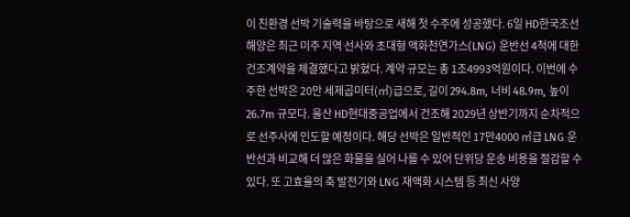이 친환경 선박 기술력을 바탕으로 새해 첫 수주에 성공했다. 6일 HD한국조선해양은 최근 미주 지역 선사와 초대형 액화천연가스(LNG) 운반선 4척에 대한 건조계약을 체결했다고 밝혔다. 계약 규모는 총 1조4993억원이다. 이번에 수주한 선박은 20만 세제곱미터(㎥)급으로, 길이 294.8m, 너비 48.9m, 높이 26.7m 규모다. 울산 HD현대중공업에서 건조해 2029년 상반기까지 순차적으로 선주사에 인도할 예정이다. 해당 선박은 일반적인 17만4000 ㎥급 LNG 운반선과 비교해 더 많은 화물을 실어 나를 수 있어 단위당 운송 비용을 절감할 수 있다. 또 고효율의 축 발전기와 LNG 재액화 시스템 등 최신 사양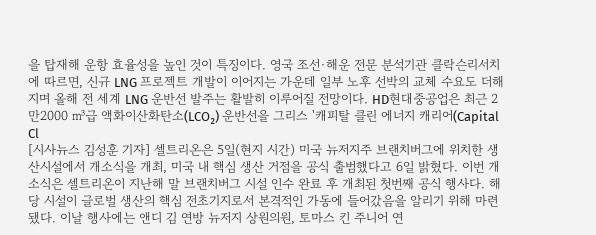을 탑재해 운항 효율성을 높인 것이 특징이다. 영국 조선·해운 전문 분석기관 클락슨리서치에 따르면, 신규 LNG 프로젝트 개발이 이어지는 가운데 일부 노후 선박의 교체 수요도 더해지며 올해 전 세계 LNG 운반선 발주는 활발히 이루어질 전망이다. HD현대중공업은 최근 2만2000 ㎥급 액화이산화탄소(LCO₂) 운반선을 그리스 '캐피탈 클린 에너지 캐리어(Capital Cl
[시사뉴스 김성훈 기자] 셀트리온은 5일(현지 시간) 미국 뉴저지주 브랜치버그에 위치한 생산시설에서 개소식을 개최, 미국 내 핵심 생산 거점을 공식 출범했다고 6일 밝혔다. 이번 개소식은 셀트리온이 지난해 말 브랜치버그 시설 인수 완료 후 개최된 첫번째 공식 행사다. 해당 시설이 글로벌 생산의 핵심 전초기지로서 본격적인 가동에 들어갔음을 알리기 위해 마련됐다. 이날 행사에는 앤디 김 연방 뉴저지 상원의원, 토마스 킨 주니어 연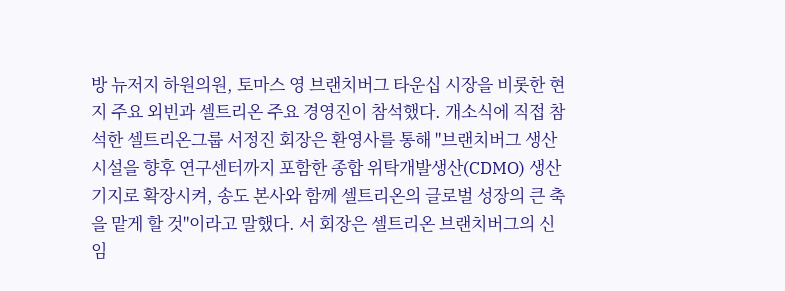방 뉴저지 하원의원, 토마스 영 브랜치버그 타운십 시장을 비롯한 현지 주요 외빈과 셀트리온 주요 경영진이 참석했다. 개소식에 직접 참석한 셀트리온그룹 서정진 회장은 환영사를 통해 "브랜치버그 생산시설을 향후 연구센터까지 포함한 종합 위탁개발생산(CDMO) 생산기지로 확장시켜, 송도 본사와 함께 셀트리온의 글로벌 성장의 큰 축을 맡게 할 것"이라고 말했다. 서 회장은 셀트리온 브랜치버그의 신임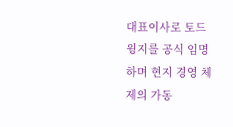대표이사로 토드 윙지를 공식 임명하며 현지 경영 체제의 가동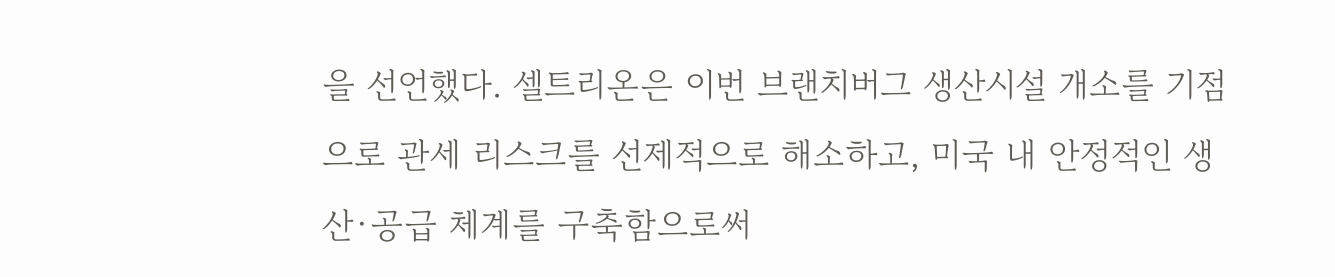을 선언했다. 셀트리온은 이번 브랜치버그 생산시설 개소를 기점으로 관세 리스크를 선제적으로 해소하고, 미국 내 안정적인 생산·공급 체계를 구축함으로써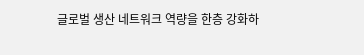글로벌 생산 네트워크 역량을 한층 강화하